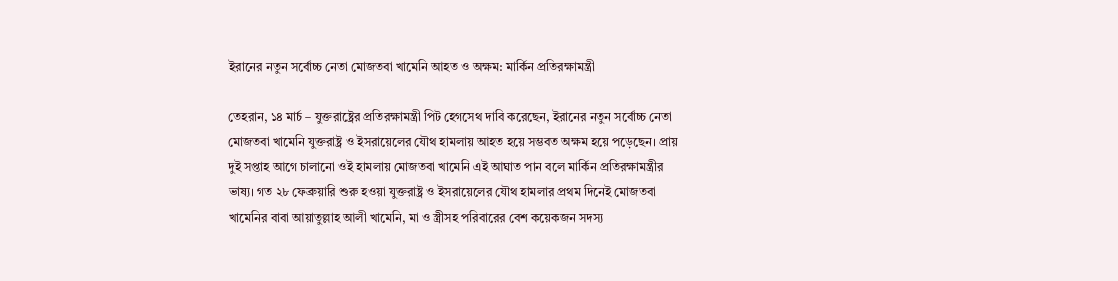ইরানের নতুন সর্বোচ্চ নেতা মোজতবা খামেনি আহত ও অক্ষম: মার্কিন প্রতিরক্ষামন্ত্রী

তেহরান, ১৪ মার্চ – যুক্তরাষ্ট্রের প্রতিরক্ষামন্ত্রী পিট হেগসেথ দাবি করেছেন, ইরানের নতুন সর্বোচ্চ নেতা মোজতবা খামেনি যুক্তরাষ্ট্র ও ইসরায়েলের যৌথ হামলায় আহত হয়ে সম্ভবত অক্ষম হয়ে পড়েছেন। প্রায় দুই সপ্তাহ আগে চালানো ওই হামলায় মোজতবা খামেনি এই আঘাত পান বলে মার্কিন প্রতিরক্ষামন্ত্রীর ভাষ্য। গত ২৮ ফেব্রুয়ারি শুরু হওয়া যুক্তরাষ্ট্র ও ইসরায়েলের যৌথ হামলার প্রথম দিনেই মোজতবা খামেনির বাবা আয়াতুল্লাহ আলী খামেনি, মা ও স্ত্রীসহ পরিবারের বেশ কয়েকজন সদস্য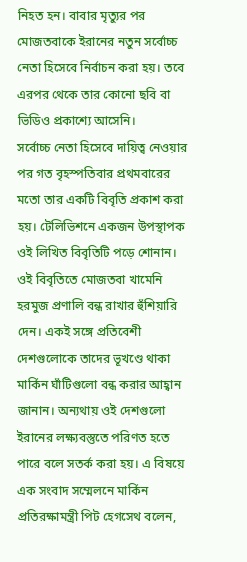নিহত হন। বাবার মৃত্যুর পর মোজতবাকে ইরানের নতুন সর্বোচ্চ নেতা হিসেবে নির্বাচন করা হয়। তবে এরপর থেকে তার কোনো ছবি বা ভিডিও প্রকাশ্যে আসেনি।
সর্বোচ্চ নেতা হিসেবে দায়িত্ব নেওয়ার পর গত বৃহস্পতিবার প্রথমবারের মতো তার একটি বিবৃতি প্রকাশ করা হয়। টেলিভিশনে একজন উপস্থাপক ওই লিখিত বিবৃতিটি পড়ে শোনান। ওই বিবৃতিতে মোজতবা খামেনি হরমুজ প্রণালি বন্ধ রাখার হুঁশিয়ারি দেন। একই সঙ্গে প্রতিবেশী দেশগুলোকে তাদের ভূখণ্ডে থাকা মার্কিন ঘাঁটিগুলো বন্ধ করার আহ্বান জানান। অন্যথায় ওই দেশগুলো ইরানের লক্ষ্যবস্তুতে পরিণত হতে পারে বলে সতর্ক করা হয়। এ বিষয়ে এক সংবাদ সম্মেলনে মার্কিন প্রতিরক্ষামন্ত্রী পিট হেগসেথ বলেন,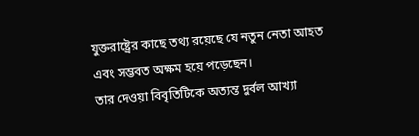যুক্তরাষ্ট্রের কাছে তথ্য রয়েছে যে নতুন নেতা আহত এবং সম্ভবত অক্ষম হয়ে পড়েছেন।
তার দেওয়া বিবৃতিটিকে অত্যন্ত দুর্বল আখ্যা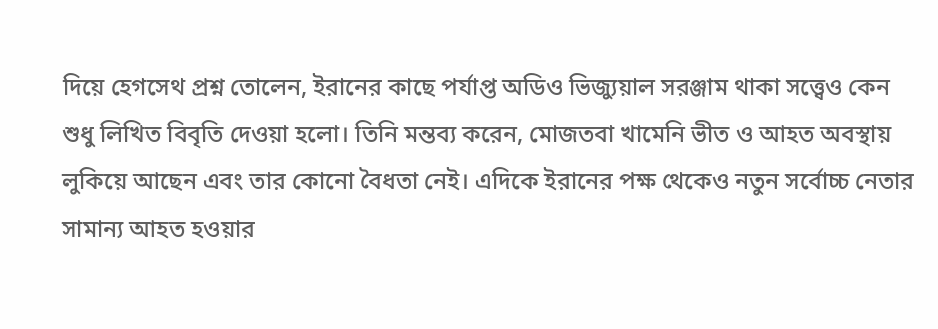দিয়ে হেগসেথ প্রশ্ন তোলেন, ইরানের কাছে পর্যাপ্ত অডিও ভিজ্যুয়াল সরঞ্জাম থাকা সত্ত্বেও কেন শুধু লিখিত বিবৃতি দেওয়া হলো। তিনি মন্তব্য করেন, মোজতবা খামেনি ভীত ও আহত অবস্থায় লুকিয়ে আছেন এবং তার কোনো বৈধতা নেই। এদিকে ইরানের পক্ষ থেকেও নতুন সর্বোচ্চ নেতার সামান্য আহত হওয়ার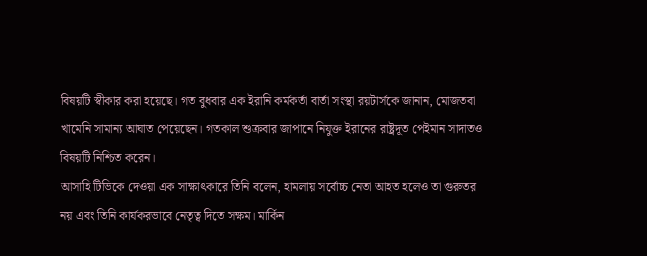বিষয়টি স্বীকার করা হয়েছে। গত বুধবার এক ইরানি কর্মকর্তা বার্তা সংস্থা রয়টার্সকে জানান, মোজতবা খামেনি সামান্য আঘাত পেয়েছেন। গতকাল শুক্রবার জাপানে নিযুক্ত ইরানের রাষ্ট্রদূত পেইমান সাদাতও বিষয়টি নিশ্চিত করেন।
আসাহি টিভিকে দেওয়া এক সাক্ষাৎকারে তিনি বলেন, হামলায় সর্বোচ্চ নেতা আহত হলেও তা গুরুতর নয় এবং তিনি কার্যকরভাবে নেতৃত্ব দিতে সক্ষম। মার্কিন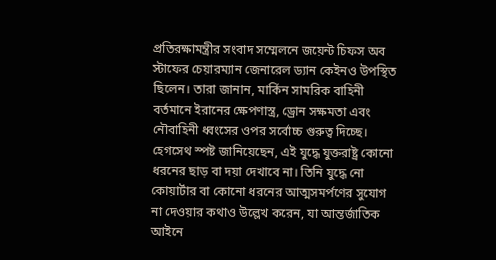প্রতিরক্ষামন্ত্রীর সংবাদ সম্মেলনে জয়েন্ট চিফস অব স্টাফের চেয়ারম্যান জেনারেল ড্যান কেইনও উপস্থিত ছিলেন। তারা জানান, মার্কিন সামরিক বাহিনী বর্তমানে ইরানের ক্ষেপণাস্ত্র, ড্রোন সক্ষমতা এবং নৌবাহিনী ধ্বংসের ওপর সর্বোচ্চ গুরুত্ব দিচ্ছে। হেগসেথ স্পষ্ট জানিয়েছেন, এই যুদ্ধে যুক্তরাষ্ট্র কোনো ধরনের ছাড় বা দয়া দেখাবে না। তিনি যুদ্ধে নো কোয়ার্টার বা কোনো ধরনের আত্মসমর্পণের সুযোগ না দেওয়ার কথাও উল্লেখ করেন, যা আন্তর্জাতিক আইনে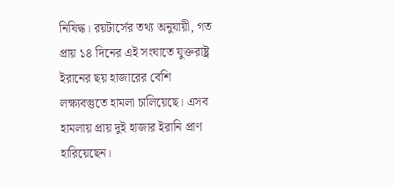নিষিদ্ধ। রয়টার্সের তথ্য অনুযায়ী, গত প্রায় ১৪ দিনের এই সংঘাতে যুক্তরাষ্ট্র ইরানের ছয় হাজারের বেশি লক্ষ্যবস্তুতে হামলা চালিয়েছে। এসব হামলায় প্রায় দুই হাজার ইরানি প্রাণ হারিয়েছেন।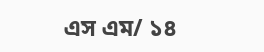এস এম/ ১৪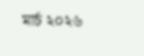মার্চ ২০২৬